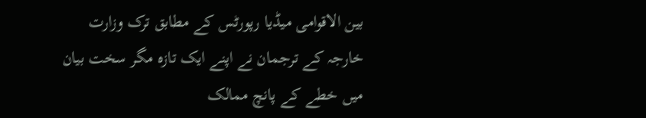بین الاقوامی میڈیا رپورٹس کے مطابق ترک وزارت خارجہ کے ترجمان نے اپنے ایک تازہ مگر سخت بیان میں خطے کے پانچ ممالک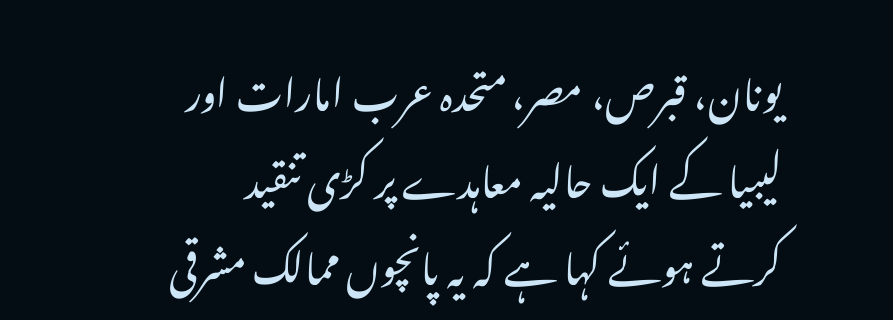یونان، قبرص، مصر، متحدہ عرب امارات اور لیبیا کے ایک حالیہ معاہدے پر کڑی تنقید کرتے ہوئے کہا ہے کہ یہ پانچوں ممالک مشرقی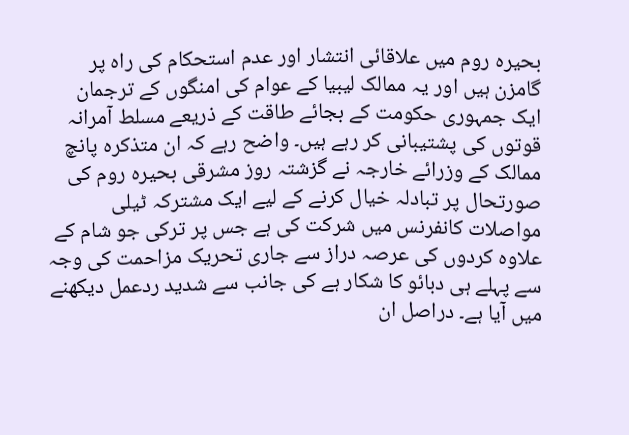بحیرہ روم میں علاقائی انتشار اور عدم استحکام کی راہ پر گامزن ہیں اور یہ ممالک لیبیا کے عوام کی امنگوں کے ترجمان ایک جمہوری حکومت کے بجائے طاقت کے ذریعے مسلط آمرانہ قوتوں کی پشتیبانی کر رہے ہیں۔ واضح رہے کہ ان متذکرہ پانچ ممالک کے وزرائے خارجہ نے گزشتہ روز مشرقی بحیرہ روم کی صورتحال پر تبادلہ خیال کرنے کے لیے ایک مشترکہ ٹیلی مواصلات کانفرنس میں شرکت کی ہے جس پر ترکی جو شام کے علاوہ کردوں کی عرصہ دراز سے جاری تحریک مزاحمت کی وجہ سے پہلے ہی دبائو کا شکار ہے کی جانب سے شدید ردعمل دیکھنے میں آیا ہے۔ دراصل ان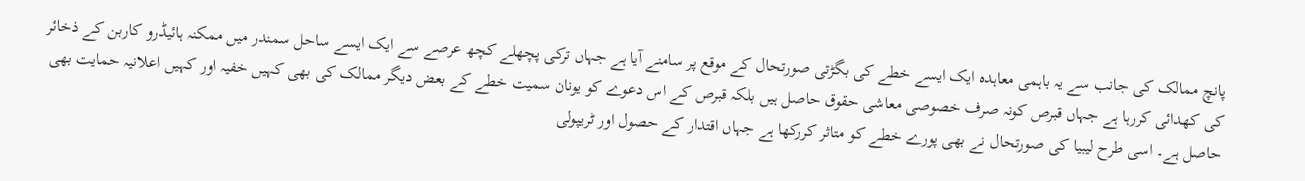پانچ ممالک کی جانب سے یہ باہمی معاہدہ ایک ایسے خطے کی بگڑتی صورتحال کے موقع پر سامنے آیا ہے جہاں ترکی پچھلے کچھ عرصے سے ایک ایسے ساحل سمندر میں ممکنہ ہائیڈرو کاربن کے ذخائر کی کھدائی کررہا ہے جہاں قبرص کونہ صرف خصوصی معاشی حقوق حاصل ہیں بلکہ قبرص کے اس دعوے کو یونان سمیت خطے کے بعض دیگر ممالک کی بھی کہیں خفیہ اور کہیں اعلانیہ حمایت بھی حاصل ہے۔ اسی طرح لیبیا کی صورتحال نے بھی پورے خطے کو متاثر کررکھا ہے جہاں اقتدار کے حصول اور ٹریپولی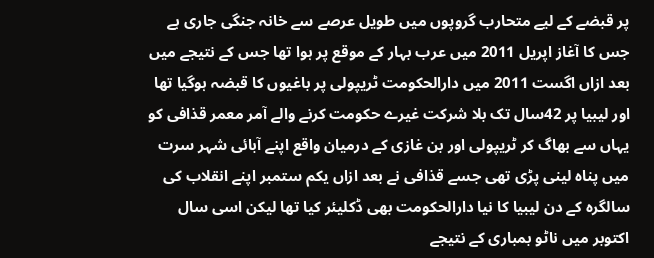پر قبضے کے لیے متحارب گروپوں میں طویل عرصے سے خانہ جنگی جاری ہے جس کا آغاز اپریل 2011 میں عرب بہار کے موقع پر ہوا تھا جس کے نتیجے میں بعد ازاں اگست 2011 میں دارالحکومت ٹریپولی پر باغیوں کا قبضہ ہوگیا تھا اور لیبیا پر 42سال تک بلا شرکت غیرے حکومت کرنے والے آمر معمر قذافی کو یہاں سے بھاگ کر ٹریپولی اور بن غازی کے درمیان واقع اپنے آبائی شہر سرت میں پناہ لینی پڑی تھی جسے قذافی نے بعد ازاں یکم ستمبر اپنے انقلاب کی سالگرہ کے دن لیبیا کا نیا دارالحکومت بھی ڈکلیئر کیا تھا لیکن اسی سال اکتوبر میں ناٹو بمباری کے نتیجے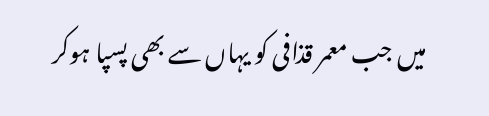میں جب معمر قذافی کو یہاں سے بھی پسپا ہوکر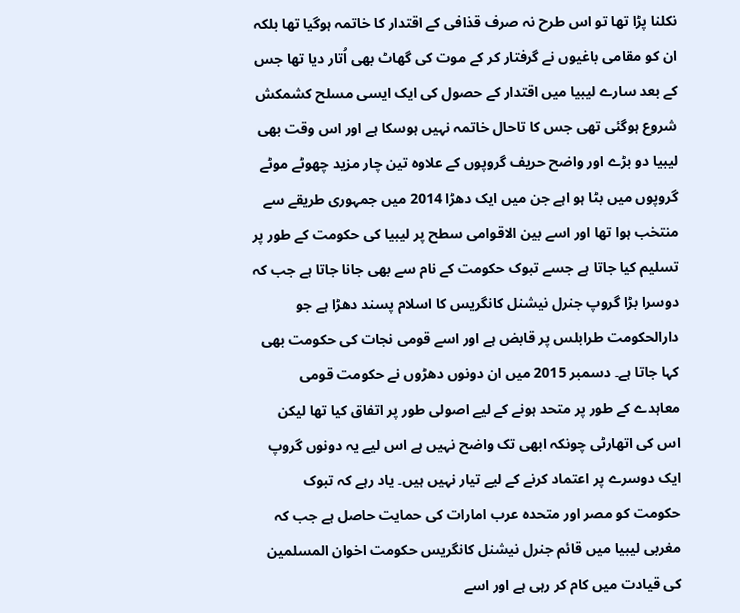نکلنا پڑا تھا تو اس طرح نہ صرف قذافی کے اقتدار کا خاتمہ ہوگیا تھا بلکہ ان کو مقامی باغیوں نے گرفتار کر کے موت کی گھاٹ بھی اُتار دیا تھا جس کے بعد سارے لیبیا میں اقتدار کے حصول کی ایک ایسی مسلح کشمکش شروع ہوگئی تھی جس کا تاحال خاتمہ نہیں ہوسکا ہے اور اس وقت بھی لیبیا دو بڑے اور واضح حریف گروپوں کے علاوہ تین چار مزید چھوٹے موٹے گروپوں میں بٹا ہو اہے جن میں ایک دھڑا 2014 میں جمہوری طریقے سے منتخب ہوا تھا اور اسے بین الاقوامی سطح پر لیبیا کی حکومت کے طور پر تسلیم کیا جاتا ہے جسے تبوک حکومت کے نام سے بھی جانا جاتا ہے جب کہ دوسرا بڑا گروپ جنرل نیشنل کانگریس کا اسلام پسند دھڑا ہے جو دارالحکومت طرابلس پر قابض ہے اور اسے قومی نجات کی حکومت بھی کہا جاتا ہے۔ دسمبر 2015 میں ان دونوں دھڑوں نے حکومت قومی معاہدے کے طور پر متحد ہونے کے لیے اصولی طور پر اتفاق کیا تھا لیکن اس کی اتھارٹی چونکہ ابھی تک واضح نہیں ہے اس لیے یہ دونوں گروپ ایک دوسرے پر اعتماد کرنے کے لیے تیار نہیں ہیں۔ یاد رہے کہ تبوک حکومت کو مصر اور متحدہ عرب امارات کی حمایت حاصل ہے جب کہ مغربی لیبیا میں قائم جنرل نیشنل کانگریس حکومت اخوان المسلمین کی قیادت میں کام کر رہی ہے اور اسے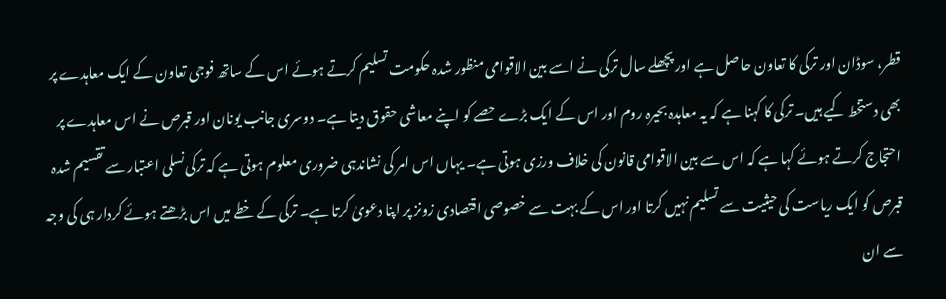قطر، سوڈان اور ترکی کا تعاون حاصل ہے اور پچھلے سال ترکی نے اسے بین الاقوامی منظور شدہ حکومت تسلیم کرتے ہوئے اس کے ساتھ فوجی تعاون کے ایک معاہدے پر بھی دستخط کیے ہیں۔ ترکی کا کہنا ہے کہ یہ معاہدہ بحیرہ روم اور اس کے ایک بڑے حصے کو اپنے معاشی حقوق دیتا ہے۔ دوسری جانب یونان اور قبرص نے اس معاہدے پر احتجاج کرتے ہوئے کہا ہے کہ اس سے بین الاقوامی قانون کی خلاف ورزی ہوتی ہے۔ یہاں اس امر کی نشاندہی ضروری معلوم ہوتی ہے کہ ترکی نسلی اعتبار سے تقسیم شدہ قبرص کو ایک ریاست کی حیثیت سے تسلیم نہیں کرتا اور اس کے بہت سے خصوصی اقتصادی زونز پر اپنا دعویٰ کرتا ہے۔ ترکی کے خطے میں اس بڑھتے ہوئے کردار ہی کی وجہ سے ان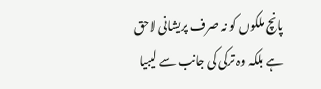پانچ ملکوں کو نہ صرف پریشانی لاحق ہے بلکہ وہ ترکی کی جانب سے لیبیا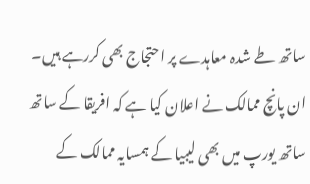ساتھ طے شدہ معاہدے پر احتجاج بھی کررہے ہیں۔ ان پانچ ممالک نے اعلان کیا ہے کہ افریقا کے ساتھ ساتھ یورپ میں بھی لیبیا کے ہمسایہ ممالک کے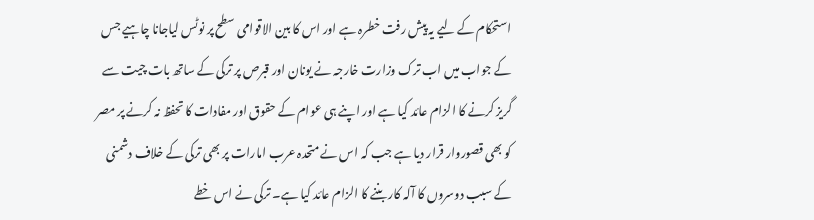استحکام کے لیے یہ پیش رفت خطرہ ہے اور اس کا بین الاقوامی سطح پر نوٹس لیاجانا چاہیے جس کے جواب میں اب ترک وزارت خارجہ نے یونان اور قبرص پر ترکی کے ساتھ بات چیت سے گریز کرنے کا الزام عائد کیا ہے اور اپنے ہی عوام کے حقوق اور مفادات کا تحفظ نہ کرنے پر مصر کو بھی قصوروار قرار دیا ہے جب کہ اس نے متحدہ عرب امارات پر بھی ترکی کے خلاف دشمنی کے سبب دوسروں کا آلہ کار بننے کا الزام عائد کیا ہے۔ ترکی نے اس خطے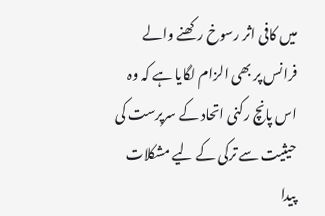میں کافی اثر رسوخ رکھنے والے فرانس پر بھی الزام لگایا ہے کہ وہ اس پانچ رکنی اتحاد کے سرپرست کی حیثیت سے ترکی کے لیے مشکلات پیدا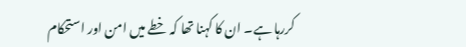کررہا ہے۔ ان کا کہنا تھا کہ خطے میں امن اور استحکام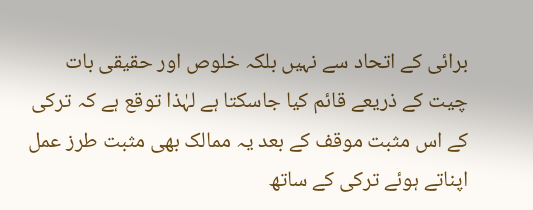برائی کے اتحاد سے نہیں بلکہ خلوص اور حقیقی بات چیت کے ذریعے قائم کیا جاسکتا ہے لہٰذا توقع ہے کہ ترکی کے اس مثبت موقف کے بعد یہ ممالک بھی مثبت طرز عمل اپناتے ہوئے ترکی کے ساتھ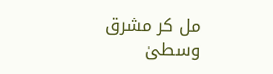مل کر مشرق وسطیٰ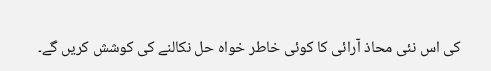کی اس نئی محاذ آرائی کا کوئی خاطر خواہ حل نکالنے کی کوشش کریں گے۔